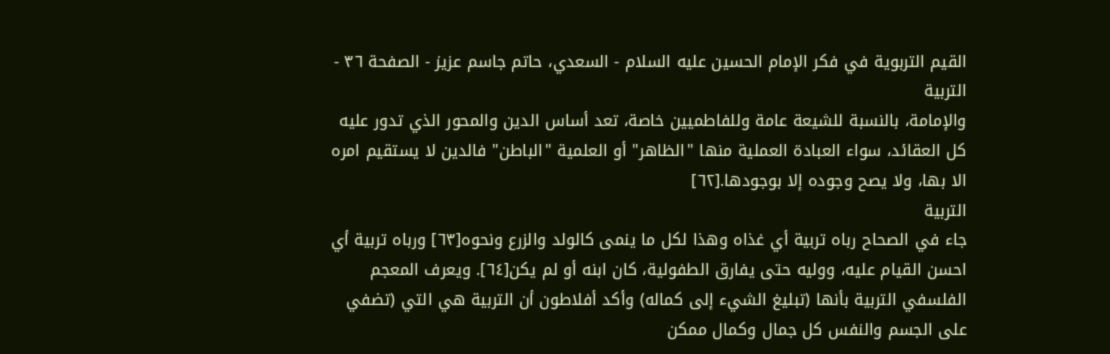القيم التربوية في فكر الإمام الحسين عليه السلام - السعدي، حاتم جاسم عزيز - الصفحة ٣٦ - التربية
والإمامة، بالنسبة للشيعة عامة وللفاطميين خاصة، تعد أساس الدين والمحور الذي تدور عليه كل العقائد، سواء العبادة العملية منها "الظاهر" أو العلمية "الباطن" فالدين لا يستقيم امره الا بها، ولا يصح وجوده إلا بوجودها.[٦٢]
التربية
جاء في الصحاح رباه تربية أي غذاه وهذا لكل ما ينمى كالولد والزرع ونحوه[٦٣] ورباه تربية أي احسن القيام عليه، ووليه حتى يفارق الطفولية، كان ابنه أو لم يكن[٦٤]. ويعرف المعجم الفلسفي التربية بأنها (تبليغ الشيء إلى كماله) وأكد أفلاطون أن التربية هي التي (تضفي على الجسم والنفس كل جمال وكمال ممكن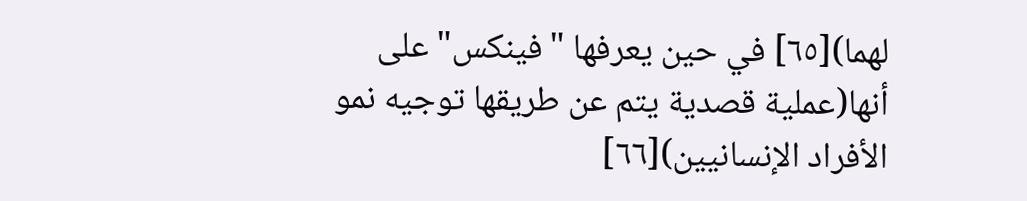لهما)[٦٥] في حين يعرفها "فينكس"على أنها(عملية قصدية يتم عن طريقها توجيه نمو الأفراد الإنسانيين)[٦٦]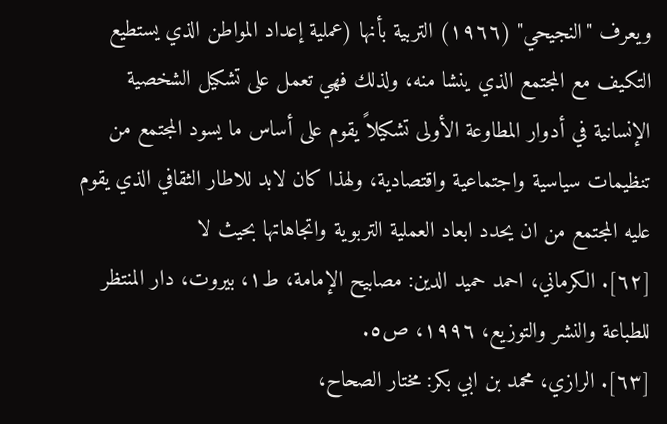ويعرف "النجيحي" (١٩٦٦) التربية بأنها (عملية إعداد المواطن الذي يستطيع التكيف مع المجتمع الذي ينشا منه، ولذلك فهي تعمل على تشكيل الشخصية الإنسانية في أدوار المطاوعة الأولى تشكيلاً يقوم على أساس ما يسود المجتمع من تنظيمات سياسية واجتماعية واقتصادية، ولهذا كان لابد للاطار الثقافي الذي يقوم عليه المجتمع من ان يحدد ابعاد العملية التربوية واتجاهاتها بحيث لا
[٦٢]. الكرماني، احمد حميد الدين: مصابيح الإمامة، ط١، بيروت، دار المنتظر للطباعة والنشر والتوزيع، ١٩٩٦، ص٥.
[٦٣]. الرازي، محمد بن ابي بكر: مختار الصحاح،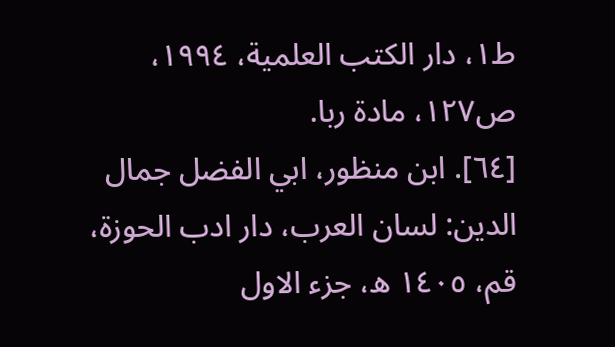ط١، دار الكتب العلمية، ١٩٩٤، ص١٢٧، مادة ربا.
[٦٤]. ابن منظور، ابي الفضل جمال الدين: لسان العرب، دار ادب الحوزة، قم، ١٤٠٥ ه، جزء الاول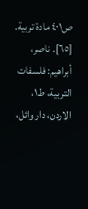ص٤٠١ مادة تربية.
[٦٥]. ناصر، أبراهيم: فلسفات التربية، ط١، الاردن، دار وائل،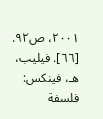٢٠٠١، ص٩٢.
[٦٦]. فيليب، هـ، فينكس: فلسفة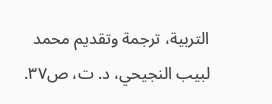التربية، ترجمة وتقديم محمد لبيب النجيحي، د. ت، ص٣٧.